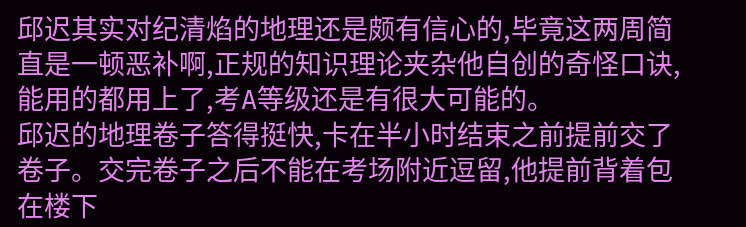邱迟其实对纪清焰的地理还是颇有信心的,毕竟这两周简直是一顿恶补啊,正规的知识理论夹杂他自创的奇怪口诀,能用的都用上了,考A等级还是有很大可能的。
邱迟的地理卷子答得挺快,卡在半小时结束之前提前交了卷子。交完卷子之后不能在考场附近逗留,他提前背着包在楼下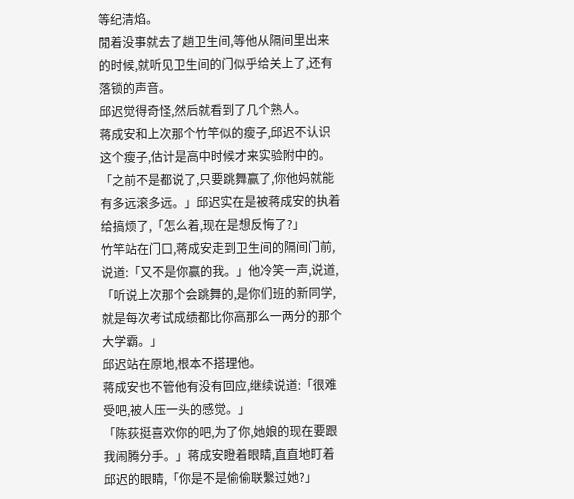等纪清焰。
閒着没事就去了趟卫生间,等他从隔间里出来的时候,就听见卫生间的门似乎给关上了,还有落锁的声音。
邱迟觉得奇怪,然后就看到了几个熟人。
蒋成安和上次那个竹竿似的瘦子,邱迟不认识这个瘦子,估计是高中时候才来实验附中的。
「之前不是都说了,只要跳舞赢了,你他妈就能有多远滚多远。」邱迟实在是被蒋成安的执着给搞烦了,「怎么着,现在是想反悔了?」
竹竿站在门口,蒋成安走到卫生间的隔间门前,说道:「又不是你赢的我。」他冷笑一声,说道,「听说上次那个会跳舞的,是你们班的新同学,就是每次考试成绩都比你高那么一两分的那个大学霸。」
邱迟站在原地,根本不搭理他。
蒋成安也不管他有没有回应,继续说道:「很难受吧,被人压一头的感觉。」
「陈荻挺喜欢你的吧,为了你,她娘的现在要跟我闹腾分手。」蒋成安瞪着眼睛,直直地盯着邱迟的眼睛,「你是不是偷偷联繫过她?」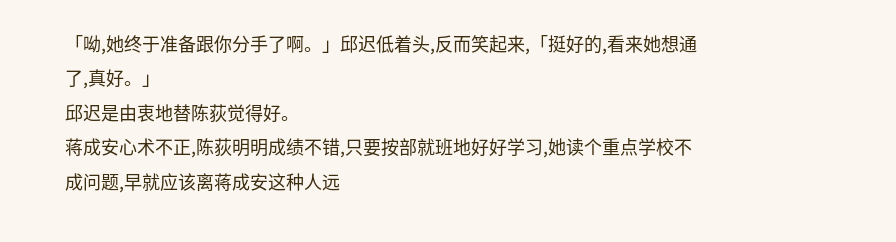「呦,她终于准备跟你分手了啊。」邱迟低着头,反而笑起来,「挺好的,看来她想通了,真好。」
邱迟是由衷地替陈荻觉得好。
蒋成安心术不正,陈荻明明成绩不错,只要按部就班地好好学习,她读个重点学校不成问题,早就应该离蒋成安这种人远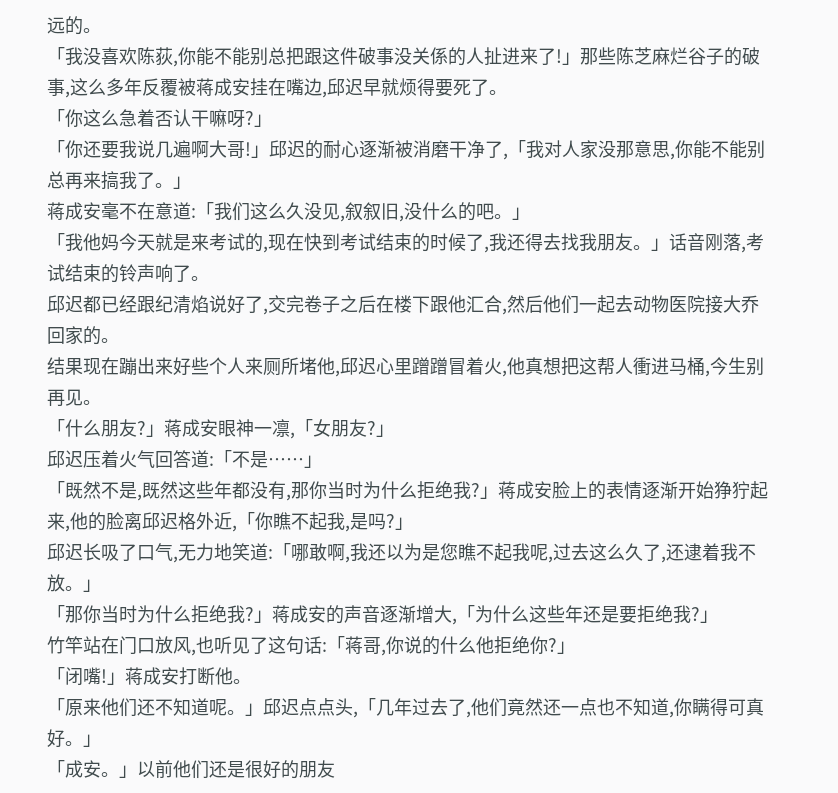远的。
「我没喜欢陈荻,你能不能别总把跟这件破事没关係的人扯进来了!」那些陈芝麻烂谷子的破事,这么多年反覆被蒋成安挂在嘴边,邱迟早就烦得要死了。
「你这么急着否认干嘛呀?」
「你还要我说几遍啊大哥!」邱迟的耐心逐渐被消磨干净了,「我对人家没那意思,你能不能别总再来搞我了。」
蒋成安毫不在意道:「我们这么久没见,叙叙旧,没什么的吧。」
「我他妈今天就是来考试的,现在快到考试结束的时候了,我还得去找我朋友。」话音刚落,考试结束的铃声响了。
邱迟都已经跟纪清焰说好了,交完卷子之后在楼下跟他汇合,然后他们一起去动物医院接大乔回家的。
结果现在蹦出来好些个人来厕所堵他,邱迟心里蹭蹭冒着火,他真想把这帮人衝进马桶,今生别再见。
「什么朋友?」蒋成安眼神一凛,「女朋友?」
邱迟压着火气回答道:「不是……」
「既然不是,既然这些年都没有,那你当时为什么拒绝我?」蒋成安脸上的表情逐渐开始狰狞起来,他的脸离邱迟格外近,「你瞧不起我,是吗?」
邱迟长吸了口气,无力地笑道:「哪敢啊,我还以为是您瞧不起我呢,过去这么久了,还逮着我不放。」
「那你当时为什么拒绝我?」蒋成安的声音逐渐增大,「为什么这些年还是要拒绝我?」
竹竿站在门口放风,也听见了这句话:「蒋哥,你说的什么他拒绝你?」
「闭嘴!」蒋成安打断他。
「原来他们还不知道呢。」邱迟点点头,「几年过去了,他们竟然还一点也不知道,你瞒得可真好。」
「成安。」以前他们还是很好的朋友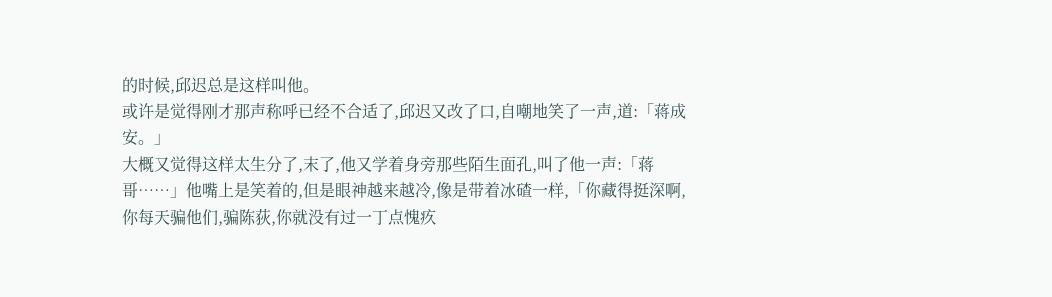的时候,邱迟总是这样叫他。
或许是觉得刚才那声称呼已经不合适了,邱迟又改了口,自嘲地笑了一声,道:「蒋成安。」
大概又觉得这样太生分了,末了,他又学着身旁那些陌生面孔,叫了他一声:「蒋哥……」他嘴上是笑着的,但是眼神越来越冷,像是带着冰碴一样,「你藏得挺深啊,你每天骗他们,骗陈荻,你就没有过一丁点愧疚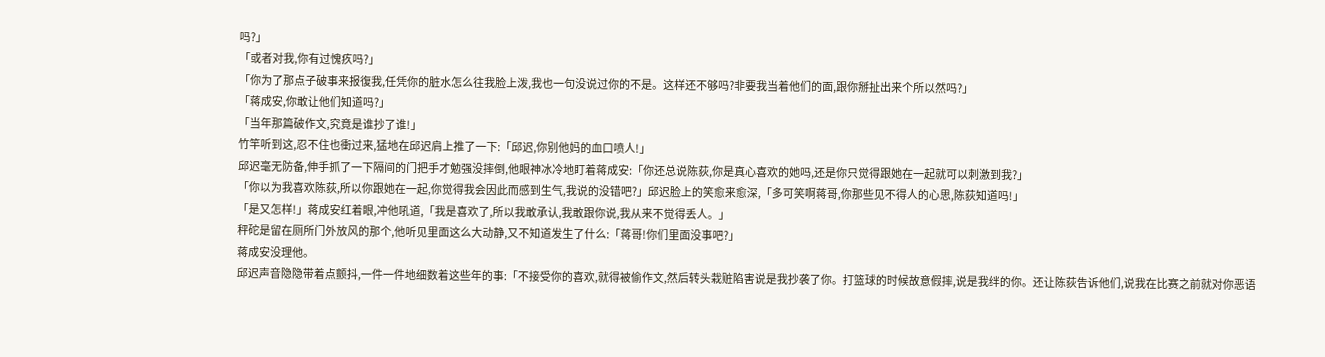吗?」
「或者对我,你有过愧疚吗?」
「你为了那点子破事来报復我,任凭你的脏水怎么往我脸上泼,我也一句没说过你的不是。这样还不够吗?非要我当着他们的面,跟你掰扯出来个所以然吗?」
「蒋成安,你敢让他们知道吗?」
「当年那篇破作文,究竟是谁抄了谁!」
竹竿听到这,忍不住也衝过来,猛地在邱迟肩上推了一下:「邱迟,你别他妈的血口喷人!」
邱迟毫无防备,伸手抓了一下隔间的门把手才勉强没摔倒,他眼神冰冷地盯着蒋成安:「你还总说陈荻,你是真心喜欢的她吗,还是你只觉得跟她在一起就可以刺激到我?」
「你以为我喜欢陈荻,所以你跟她在一起,你觉得我会因此而感到生气,我说的没错吧?」邱迟脸上的笑愈来愈深,「多可笑啊蒋哥,你那些见不得人的心思,陈荻知道吗!」
「是又怎样!」蒋成安红着眼,冲他吼道,「我是喜欢了,所以我敢承认,我敢跟你说,我从来不觉得丢人。」
秤砣是留在厕所门外放风的那个,他听见里面这么大动静,又不知道发生了什么:「蒋哥!你们里面没事吧?」
蒋成安没理他。
邱迟声音隐隐带着点颤抖,一件一件地细数着这些年的事:「不接受你的喜欢,就得被偷作文,然后转头栽赃陷害说是我抄袭了你。打篮球的时候故意假摔,说是我绊的你。还让陈荻告诉他们,说我在比赛之前就对你恶语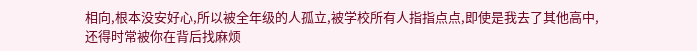相向,根本没安好心,所以被全年级的人孤立,被学校所有人指指点点,即使是我去了其他高中,还得时常被你在背后找麻烦